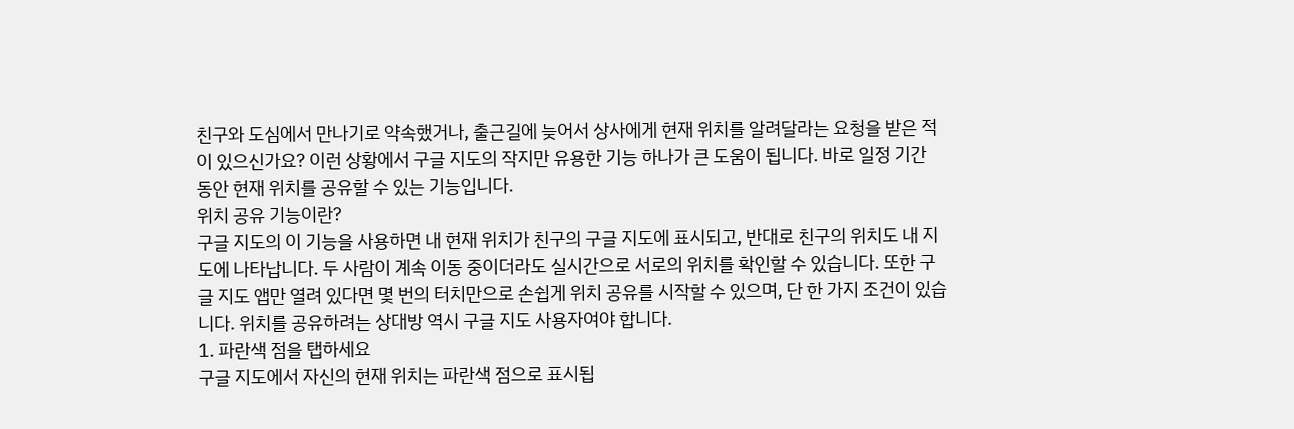친구와 도심에서 만나기로 약속했거나, 출근길에 늦어서 상사에게 현재 위치를 알려달라는 요청을 받은 적이 있으신가요? 이런 상황에서 구글 지도의 작지만 유용한 기능 하나가 큰 도움이 됩니다. 바로 일정 기간 동안 현재 위치를 공유할 수 있는 기능입니다.
위치 공유 기능이란?
구글 지도의 이 기능을 사용하면 내 현재 위치가 친구의 구글 지도에 표시되고, 반대로 친구의 위치도 내 지도에 나타납니다. 두 사람이 계속 이동 중이더라도 실시간으로 서로의 위치를 확인할 수 있습니다. 또한 구글 지도 앱만 열려 있다면 몇 번의 터치만으로 손쉽게 위치 공유를 시작할 수 있으며, 단 한 가지 조건이 있습니다. 위치를 공유하려는 상대방 역시 구글 지도 사용자여야 합니다.
1. 파란색 점을 탭하세요
구글 지도에서 자신의 현재 위치는 파란색 점으로 표시됩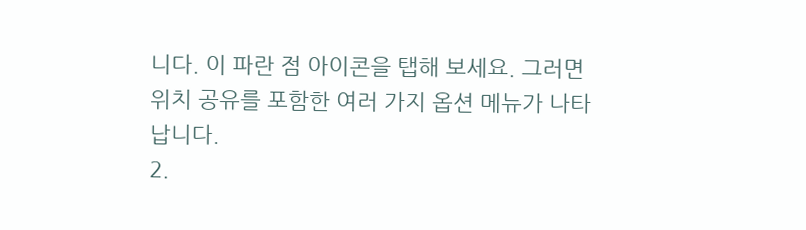니다. 이 파란 점 아이콘을 탭해 보세요. 그러면 위치 공유를 포함한 여러 가지 옵션 메뉴가 나타납니다.
2.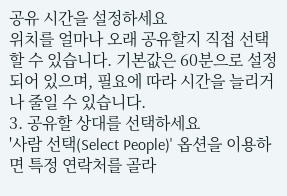공유 시간을 설정하세요
위치를 얼마나 오래 공유할지 직접 선택할 수 있습니다. 기본값은 60분으로 설정되어 있으며, 필요에 따라 시간을 늘리거나 줄일 수 있습니다.
3. 공유할 상대를 선택하세요
'사람 선택(Select People)' 옵션을 이용하면 특정 연락처를 골라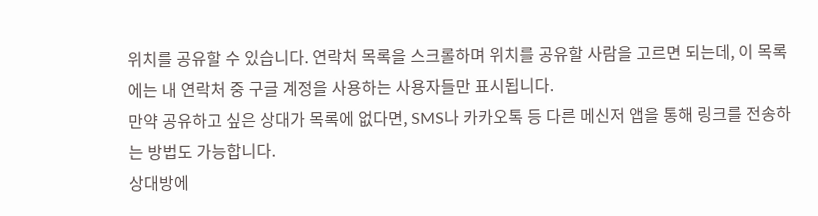위치를 공유할 수 있습니다. 연락처 목록을 스크롤하며 위치를 공유할 사람을 고르면 되는데, 이 목록에는 내 연락처 중 구글 계정을 사용하는 사용자들만 표시됩니다.
만약 공유하고 싶은 상대가 목록에 없다면, SMS나 카카오톡 등 다른 메신저 앱을 통해 링크를 전송하는 방법도 가능합니다.
상대방에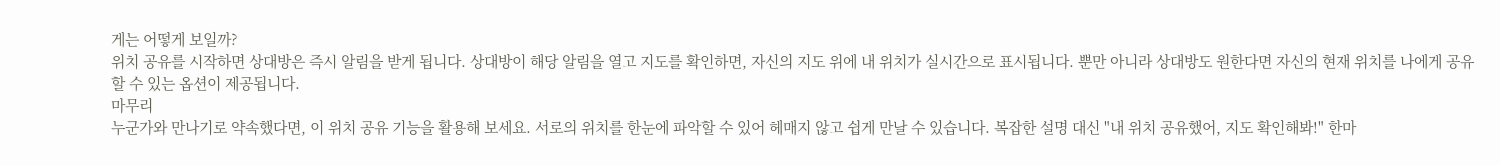게는 어떻게 보일까?
위치 공유를 시작하면 상대방은 즉시 알림을 받게 됩니다. 상대방이 해당 알림을 열고 지도를 확인하면, 자신의 지도 위에 내 위치가 실시간으로 표시됩니다. 뿐만 아니라 상대방도 원한다면 자신의 현재 위치를 나에게 공유할 수 있는 옵션이 제공됩니다.
마무리
누군가와 만나기로 약속했다면, 이 위치 공유 기능을 활용해 보세요. 서로의 위치를 한눈에 파악할 수 있어 헤매지 않고 쉽게 만날 수 있습니다. 복잡한 설명 대신 "내 위치 공유했어, 지도 확인해봐!" 한마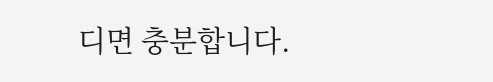디면 충분합니다.